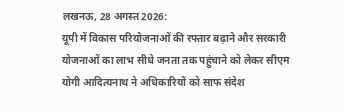लखनऊ, 28 अगस्त 2026:
यूपी में विकास परियोजनाओं की रफ्तार बढ़ाने और सरकारी योजनाओं का लाभ सीधे जनता तक पहुंचाने को लेकर सीएम योगी आदित्यनाथ ने अधिकारियों को साफ संदेश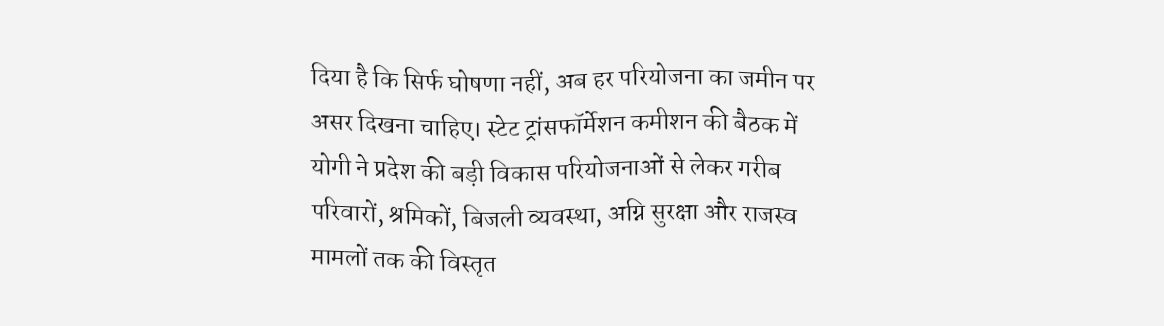दिया है कि सिर्फ घोषणा नहीं, अब हर परियोजना का जमीन पर असर दिखना चाहिए। स्टेट ट्रांसफॉर्मेशन कमीशन की बैठक में योगी ने प्रदेश की बड़ी विकास परियोजनाओं से लेकर गरीब परिवारों, श्रमिकों, बिजली व्यवस्था, अग्नि सुरक्षा और राजस्व मामलों तक की विस्तृत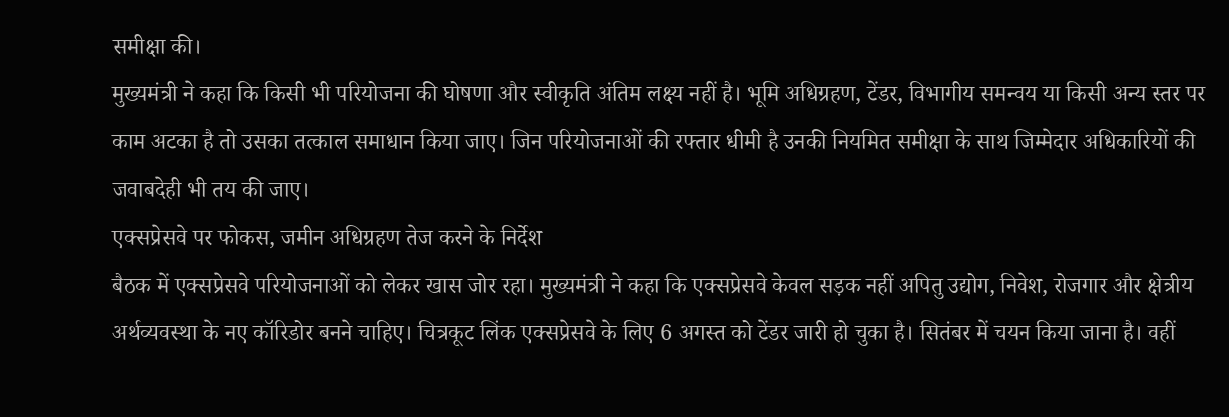समीक्षा की।
मुख्यमंत्री ने कहा कि किसी भी परियोजना की घोषणा और स्वीकृति अंतिम लक्ष्य नहीं है। भूमि अधिग्रहण, टेंडर, विभागीय समन्वय या किसी अन्य स्तर पर काम अटका है तो उसका तत्काल समाधान किया जाए। जिन परियोजनाओं की रफ्तार धीमी है उनकी नियमित समीक्षा के साथ जिम्मेदार अधिकारियों की जवाबदेही भी तय की जाए।
एक्सप्रेसवे पर फोकस, जमीन अधिग्रहण तेज करने के निर्देश
बैठक में एक्सप्रेसवे परियोजनाओं को लेकर खास जोर रहा। मुख्यमंत्री ने कहा कि एक्सप्रेसवे केवल सड़क नहीं अपितु उद्योग, निवेश, रोजगार और क्षेत्रीय अर्थव्यवस्था के नए कॉरिडोर बनने चाहिए। चित्रकूट लिंक एक्सप्रेसवे के लिए 6 अगस्त को टेंडर जारी हो चुका है। सितंबर में चयन किया जाना है। वहीं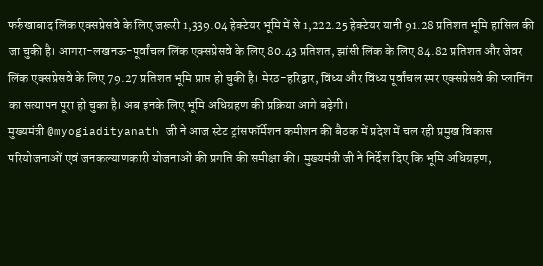फर्रुखाबाद लिंक एक्सप्रेसवे के लिए जरूरी 1,339.04 हेक्टेयर भूमि में से 1,222.25 हेक्टेयर यानी 91.28 प्रतिशत भूमि हासिल की जा चुकी है। आगरा-लखनऊ-पूर्वांचल लिंक एक्सप्रेसवे के लिए 80.43 प्रतिशत, झांसी लिंक के लिए 84.82 प्रतिशत और जेवर लिंक एक्सप्रेसवे के लिए 79.27 प्रतिशत भूमि प्राप्त हो चुकी है। मेरठ-हरिद्वार, विंध्य और विंध्य पूर्वांचल स्पर एक्सप्रेसवे की प्लानिंग का सत्यापन पूरा हो चुका है। अब इनके लिए भूमि अधिग्रहण की प्रक्रिया आगे बढ़ेगी।
मुख्यमंत्री @myogiadityanath जी ने आज स्टेट ट्रांसफॉर्मेशन कमीशन की बैठक में प्रदेश में चल रही प्रमुख विकास परियोजनाओं एवं जनकल्याणकारी योजनाओं की प्रगति की समीक्षा की। मुख्यमंत्री जी ने निर्देश दिए कि भूमि अधिग्रहण,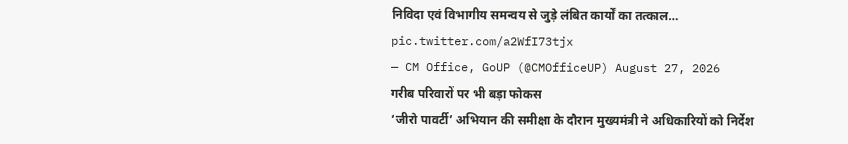निविदा एवं विभागीय समन्वय से जुड़े लंबित कार्यों का तत्काल… pic.twitter.com/a2WfI73tjx
— CM Office, GoUP (@CMOfficeUP) August 27, 2026
गरीब परिवारों पर भी बड़ा फोकस
‘जीरो पावर्टी’ अभियान की समीक्षा के दौरान मुख्यमंत्री ने अधिकारियों को निर्देश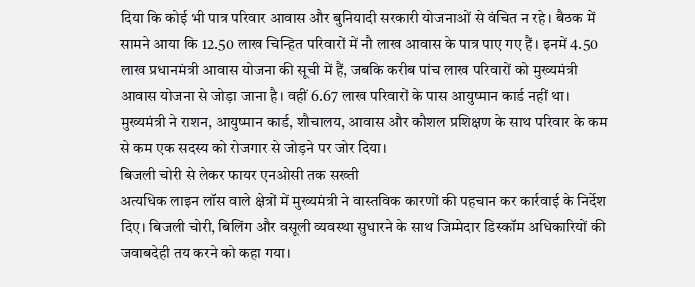दिया कि कोई भी पात्र परिवार आवास और बुनियादी सरकारी योजनाओं से वंचित न रहे। बैठक में सामने आया कि 12.50 लाख चिन्हित परिवारों में नौ लाख आवास के पात्र पाए गए हैं। इनमें 4.50 लाख प्रधानमंत्री आवास योजना की सूची में हैं, जबकि करीब पांच लाख परिवारों को मुख्यमंत्री आवास योजना से जोड़ा जाना है। वहीं 6.67 लाख परिवारों के पास आयुष्मान कार्ड नहीं था। मुख्यमंत्री ने राशन, आयुष्मान कार्ड, शौचालय, आवास और कौशल प्रशिक्षण के साथ परिवार के कम से कम एक सदस्य को रोजगार से जोड़ने पर जोर दिया।
बिजली चोरी से लेकर फायर एनओसी तक सख्ती
अत्यधिक लाइन लॉस वाले क्षेत्रों में मुख्यमंत्री ने वास्तविक कारणों की पहचान कर कार्रवाई के निर्देश दिए। बिजली चोरी, बिलिंग और वसूली व्यवस्था सुधारने के साथ जिम्मेदार डिस्कॉम अधिकारियों की जवाबदेही तय करने को कहा गया।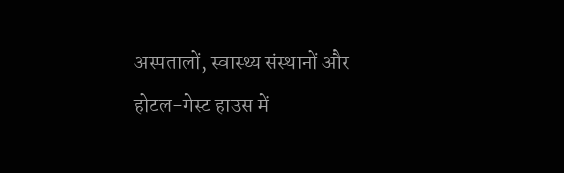अस्पतालों, स्वास्थ्य संस्थानों और होटल-गेस्ट हाउस में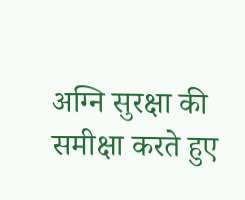अग्नि सुरक्षा की समीक्षा करते हुए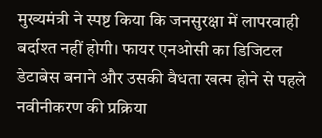मुख्यमंत्री ने स्पष्ट किया कि जनसुरक्षा में लापरवाही बर्दाश्त नहीं होगी। फायर एनओसी का डिजिटल डेटाबेस बनाने और उसकी वैधता खत्म होने से पहले नवीनीकरण की प्रक्रिया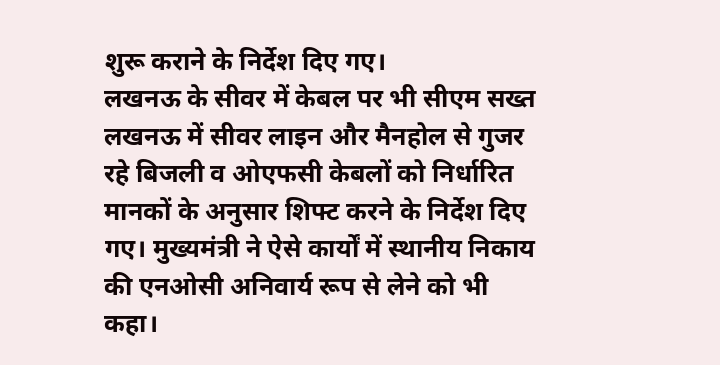शुरू कराने के निर्देश दिए गए।
लखनऊ के सीवर में केबल पर भी सीएम सख्त
लखनऊ में सीवर लाइन और मैनहोल से गुजर रहे बिजली व ओएफसी केबलों को निर्धारित मानकों के अनुसार शिफ्ट करने के निर्देश दिए गए। मुख्यमंत्री ने ऐसे कार्यों में स्थानीय निकाय की एनओसी अनिवार्य रूप से लेने को भी कहा।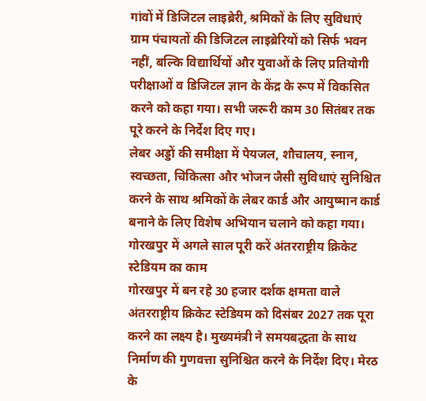गांवों में डिजिटल लाइब्रेरी, श्रमिकों के लिए सुविधाएं
ग्राम पंचायतों की डिजिटल लाइब्रेरियों को सिर्फ भवन नहीं, बल्कि विद्यार्थियों और युवाओं के लिए प्रतियोगी परीक्षाओं व डिजिटल ज्ञान के केंद्र के रूप में विकसित करने को कहा गया। सभी जरूरी काम 30 सितंबर तक पूरे करने के निर्देश दिए गए।
लेबर अड्डों की समीक्षा में पेयजल, शौचालय, स्नान, स्वच्छता, चिकित्सा और भोजन जैसी सुविधाएं सुनिश्चित करने के साथ श्रमिकों के लेबर कार्ड और आयुष्मान कार्ड बनाने के लिए विशेष अभियान चलाने को कहा गया।
गोरखपुर में अगले साल पूरी करें अंतरराष्ट्रीय क्रिकेट स्टेडियम का काम
गोरखपुर में बन रहे 30 हजार दर्शक क्षमता वाले अंतरराष्ट्रीय क्रिकेट स्टेडियम को दिसंबर 2027 तक पूरा करने का लक्ष्य है। मुख्यमंत्री ने समयबद्धता के साथ निर्माण की गुणवत्ता सुनिश्चित करने के निर्देश दिए। मेरठ के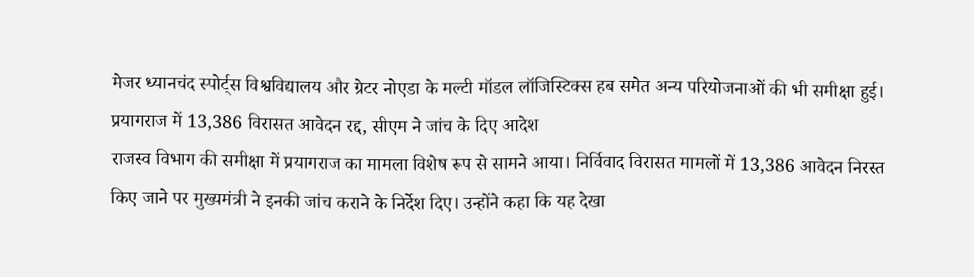मेजर ध्यानचंद स्पोर्ट्स विश्वविद्यालय और ग्रेटर नोएडा के मल्टी मॉडल लॉजिस्टिक्स हब समेत अन्य परियोजनाओं की भी समीक्षा हुई।
प्रयागराज में 13,386 विरासत आवेदन रद्द, सीएम ने जांच के दिए आदेश
राजस्व विभाग की समीक्षा में प्रयागराज का मामला विशेष रूप से सामने आया। निर्विवाद विरासत मामलों में 13,386 आवेदन निरस्त किए जाने पर मुख्यमंत्री ने इनकी जांच कराने के निर्देश दिए। उन्होंने कहा कि यह देखा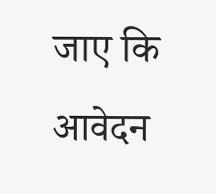जाए कि आवेदन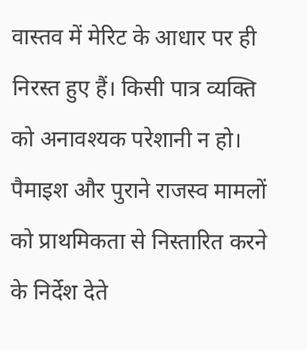वास्तव में मेरिट के आधार पर ही निरस्त हुए हैं। किसी पात्र व्यक्ति को अनावश्यक परेशानी न हो। पैमाइश और पुराने राजस्व मामलों को प्राथमिकता से निस्तारित करने के निर्देश देते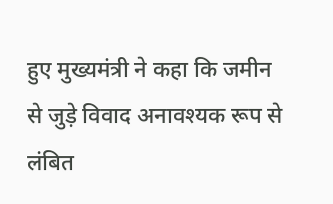हुए मुख्यमंत्री ने कहा कि जमीन से जुड़े विवाद अनावश्यक रूप से लंबित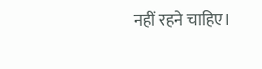नहीं रहने चाहिए।